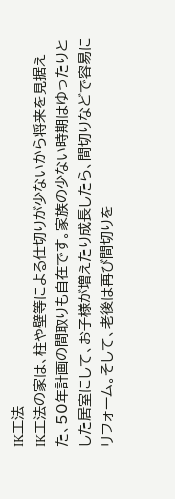IK工法
IK工法の家は、柱や壁等による仕切りが少ないから将来を見据えた、50年計画の間取りも自在です。家族の少ない時期はゆったりとした居室にして、お子様が増えたり成長したら、間切りなどで容易にリフォーム。そして、老後は再び間切りを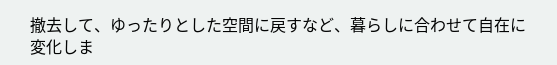撤去して、ゆったりとした空間に戻すなど、暮らしに合わせて自在に変化しま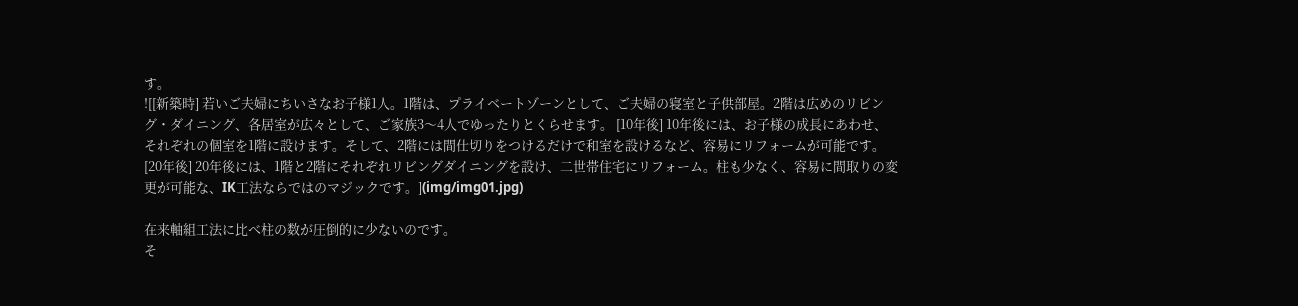す。
![[新築時] 若いご夫婦にちいさなお子様1人。1階は、プライベートゾーンとして、ご夫婦の寝室と子供部屋。2階は広めのリビング・ダイニング、各居室が広々として、ご家族3〜4人でゆったりとくらせます。 [10年後] 10年後には、お子様の成長にあわせ、それぞれの個室を1階に設けます。そして、2階には間仕切りをつけるだけで和室を設けるなど、容易にリフォームが可能です。 [20年後] 20年後には、1階と2階にそれぞれリビングダイニングを設け、二世帯住宅にリフォーム。柱も少なく、容易に間取りの変更が可能な、IK工法ならではのマジックです。](img/img01.jpg)

在来軸組工法に比べ柱の数が圧倒的に少ないのです。
そ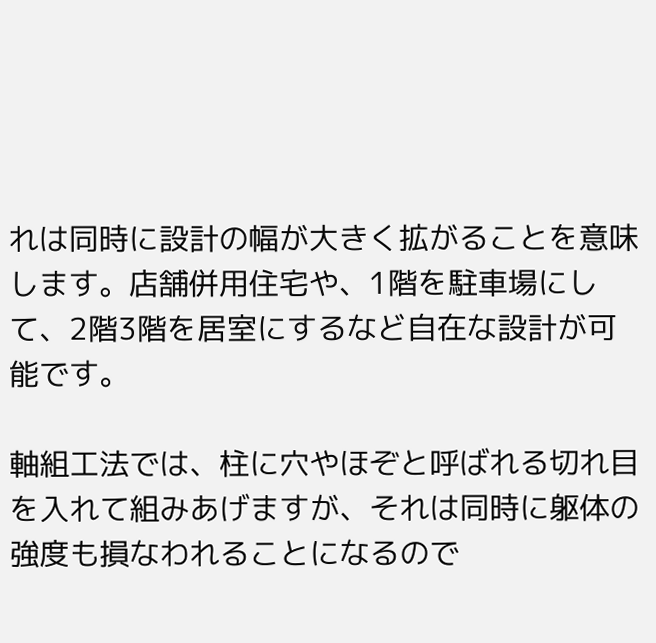れは同時に設計の幅が大きく拡がることを意味します。店舗併用住宅や、1階を駐車場にして、2階3階を居室にするなど自在な設計が可能です。

軸組工法では、柱に穴やほぞと呼ばれる切れ目を入れて組みあげますが、それは同時に躯体の強度も損なわれることになるので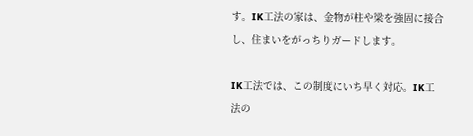す。IK工法の家は、金物が柱や梁を強固に接合し、住まいをがっちりガードします。

IK工法では、この制度にいち早く対応。IK工法の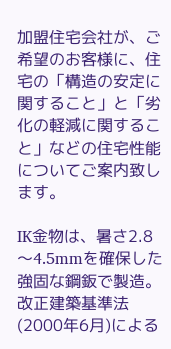加盟住宅会社が、ご希望のお客様に、住宅の「構造の安定に関すること」と「劣化の軽減に関すること」などの住宅性能についてご案内致します。

IK金物は、暑さ2.8〜4.5mmを確保した強固な鋼鈑で製造。改正建築基準法(2000年6月)による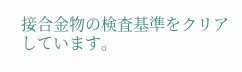接合金物の検査基準をクリアしています。